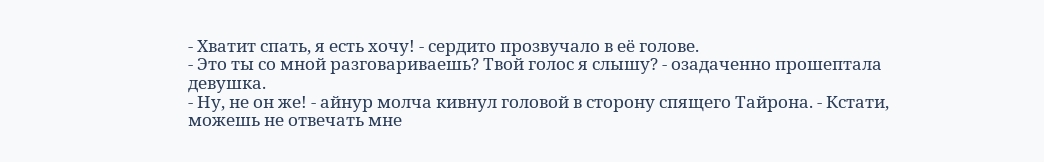- Хватит спать, я есть хочу! - сердито прозвучало в её голове.
- Это ты со мной разговариваешь? Твой голос я слышу? - озадаченно прошептала девушка.
- Ну, не он же! - айнур молча кивнул головой в сторону спящего Тайрона. - Кстати, можешь не отвечать мне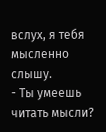вслух, я тебя мысленно слышу.
- Ты умеешь читать мысли?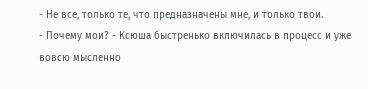- Не все, только те, что предназначены мне, и только твои.
- Почему мои? - Ксюша быстренько включилась в процесс и уже вовсю мысленно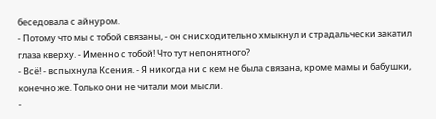беседовала с айнуром.
- Потому что мы с тобой связаны, - он снисходительно хмыкнул и страдальчески закатил глаза кверху. - Именно с тобой! Что тут непонятного?
- Всё! - вспыхнула Ксения. - Я никогда ни с кем не была связана, кроме мамы и бабушки, конечно же. Только они не читали мои мысли.
-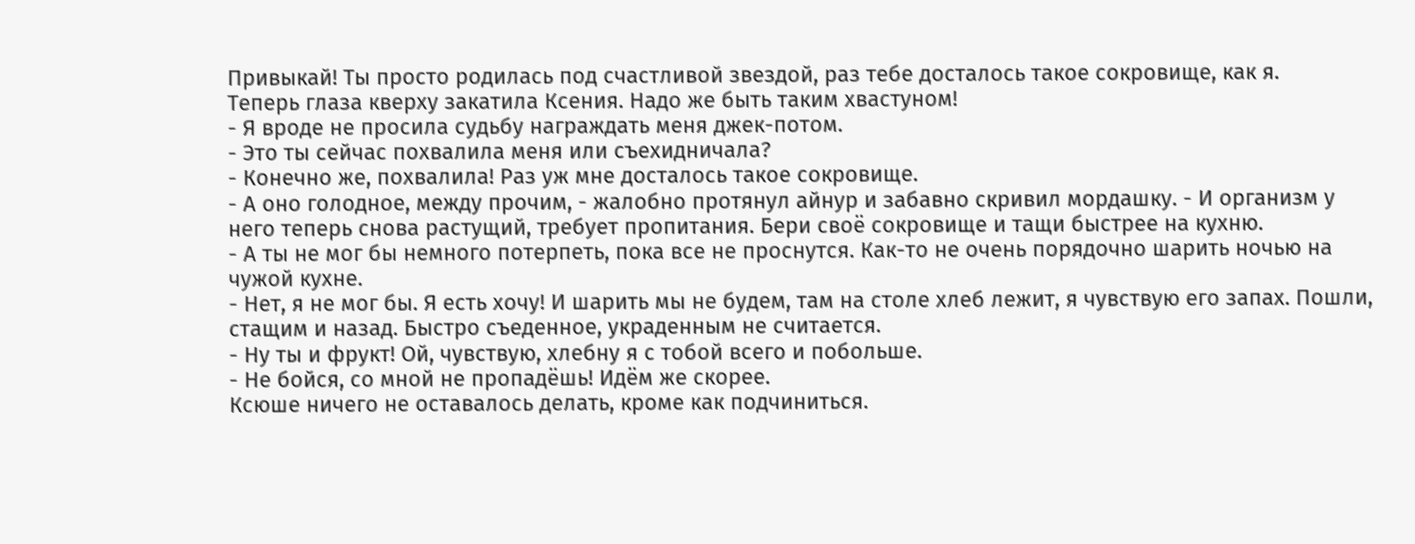Привыкай! Ты просто родилась под счастливой звездой, раз тебе досталось такое сокровище, как я.
Теперь глаза кверху закатила Ксения. Надо же быть таким хвастуном!
- Я вроде не просила судьбу награждать меня джек-потом.
- Это ты сейчас похвалила меня или съехидничала?
- Конечно же, похвалила! Раз уж мне досталось такое сокровище.
- А оно голодное, между прочим, - жалобно протянул айнур и забавно скривил мордашку. - И организм у него теперь снова растущий, требует пропитания. Бери своё сокровище и тащи быстрее на кухню.
- А ты не мог бы немного потерпеть, пока все не проснутся. Как-то не очень порядочно шарить ночью на чужой кухне.
- Нет, я не мог бы. Я есть хочу! И шарить мы не будем, там на столе хлеб лежит, я чувствую его запах. Пошли, стащим и назад. Быстро съеденное, украденным не считается.
- Ну ты и фрукт! Ой, чувствую, хлебну я с тобой всего и побольше.
- Не бойся, со мной не пропадёшь! Идём же скорее.
Ксюше ничего не оставалось делать, кроме как подчиниться.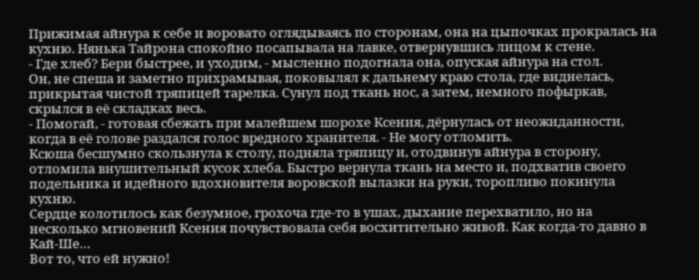Прижимая айнура к себе и воровато оглядываясь по сторонам, она на цыпочках прокралась на кухню. Нянька Тайрона спокойно посапывала на лавке, отвернувшись лицом к стене.
- Где хлеб? Бери быстрее, и уходим, - мысленно подогнала она, опуская айнура на стол.
Он, не спеша и заметно прихрамывая, поковылял к дальнему краю стола, где виднелась, прикрытая чистой тряпицей тарелка. Сунул под ткань нос, а затем, немного пофыркав, скрылся в её складках весь.
- Помогай, - готовая сбежать при малейшем шорохе Ксения, дёрнулась от неожиданности, когда в её голове раздался голос вредного хранителя. - Не могу отломить.
Ксюша бесшумно скользнула к столу, подняла тряпицу и, отодвинув айнура в сторону, отломила внушительный кусок хлеба. Быстро вернула ткань на место и, подхватив своего подельника и идейного вдохновителя воровской вылазки на руки, торопливо покинула кухню.
Сердце колотилось как безумное, грохоча где-то в ушах, дыхание перехватило, но на несколько мгновений Ксения почувствовала себя восхитительно живой. Как когда-то давно в Кай-Ше…
Вот то, что ей нужно!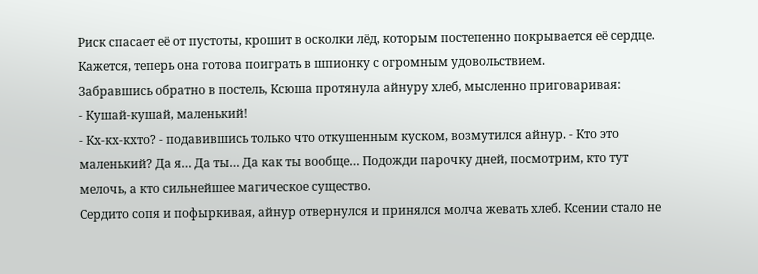Риск спасает её от пустоты, крошит в осколки лёд, которым постепенно покрывается её сердце. Кажется, теперь она готова поиграть в шпионку с огромным удовольствием.
Забравшись обратно в постель, Ксюша протянула айнуру хлеб, мысленно приговаривая:
- Кушай-кушай, маленький!
- Кх-кх-кхто? - подавившись только что откушенным куском, возмутился айнур. - Кто это маленький? Да я… Да ты… Да как ты вообще… Подожди парочку дней, посмотрим, кто тут мелочь, а кто сильнейшее магическое существо.
Сердито сопя и пофыркивая, айнур отвернулся и принялся молча жевать хлеб. Ксении стало не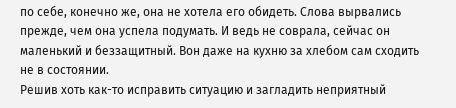по себе, конечно же, она не хотела его обидеть. Слова вырвались прежде, чем она успела подумать. И ведь не соврала, сейчас он маленький и беззащитный. Вон даже на кухню за хлебом сам сходить не в состоянии.
Решив хоть как-то исправить ситуацию и загладить неприятный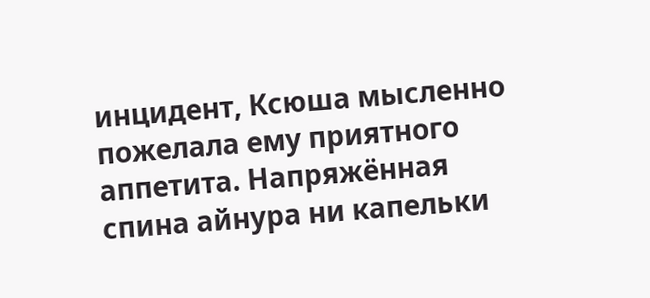инцидент, Ксюша мысленно пожелала ему приятного аппетита. Напряжённая спина айнура ни капельки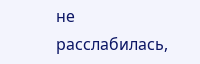не расслабилась,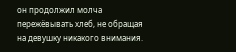он продолжил молча пережёвывать хлеб, не обращая на девушку никакого внимания.